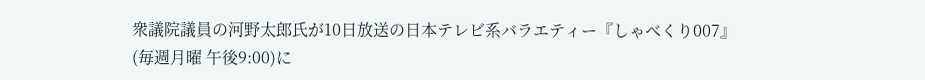衆議院議員の河野太郎氏が10日放送の日本テレビ系バラエティー『しゃべくり007』(毎週月曜 午後9:00)に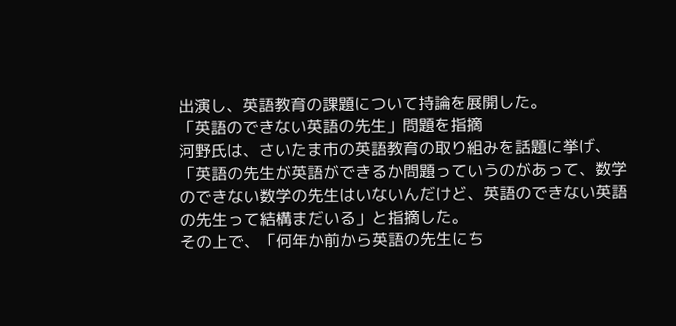出演し、英語教育の課題について持論を展開した。
「英語のできない英語の先生」問題を指摘
河野氏は、さいたま市の英語教育の取り組みを話題に挙げ、「英語の先生が英語ができるか問題っていうのがあって、数学のできない数学の先生はいないんだけど、英語のできない英語の先生って結構まだいる」と指摘した。
その上で、「何年か前から英語の先生にち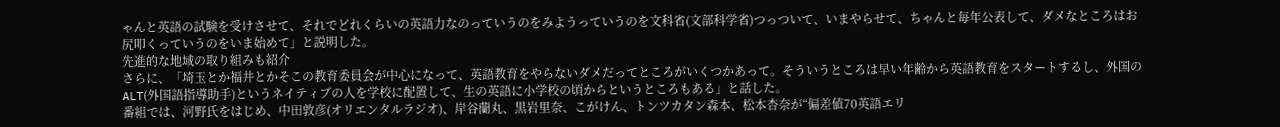ゃんと英語の試験を受けさせて、それでどれくらいの英語力なのっていうのをみようっていうのを文科省(文部科学省)つっついて、いまやらせて、ちゃんと毎年公表して、ダメなところはお尻叩くっていうのをいま始めて」と説明した。
先進的な地域の取り組みも紹介
さらに、「埼玉とか福井とかそこの教育委員会が中心になって、英語教育をやらないダメだってところがいくつかあって。そういうところは早い年齢から英語教育をスタートするし、外国のALT(外国語指導助手)というネイティブの人を学校に配置して、生の英語に小学校の頃からというところもある」と話した。
番組では、河野氏をはじめ、中田敦彦(オリエンタルラジオ)、岸谷蘭丸、黒岩里奈、こがけん、トンツカタン森本、松本杏奈が“偏差値70英語エリ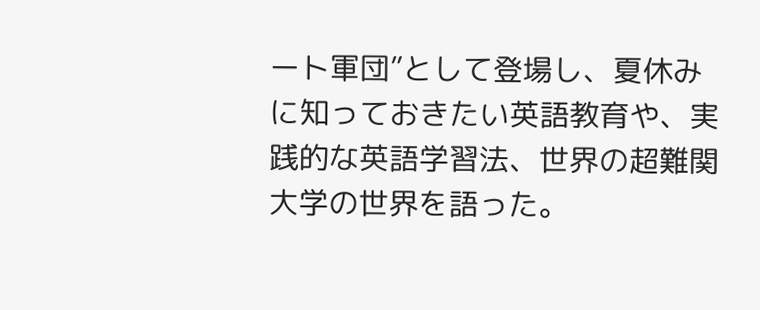ート軍団”として登場し、夏休みに知っておきたい英語教育や、実践的な英語学習法、世界の超難関大学の世界を語った。